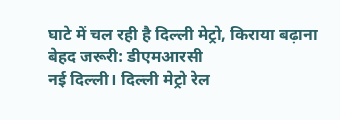घाटे में चल रही है दिल्ली मेट्रो, किराया बढ़ाना बेहद जरूरी: डीएमआरसी
नई दिल्ली। दिल्ली मेट्रो रेल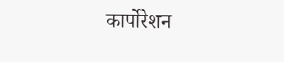कार्पोरेशन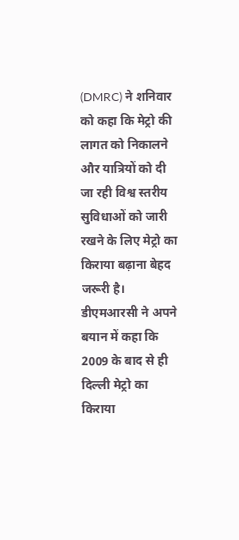(DMRC) ने शनिवार को कहा कि मेट्रो की लागत को निकालने और यात्रियों को दी जा रही विश्व स्तरीय सुविधाओं को जारी रखने के लिए मेट्रो का किराया बढ़ाना बेहद जरूरी है। डीएमआरसी ने अपने बयान में कहा कि 2009 के बाद से ही दिल्ली मेट्रो का किराया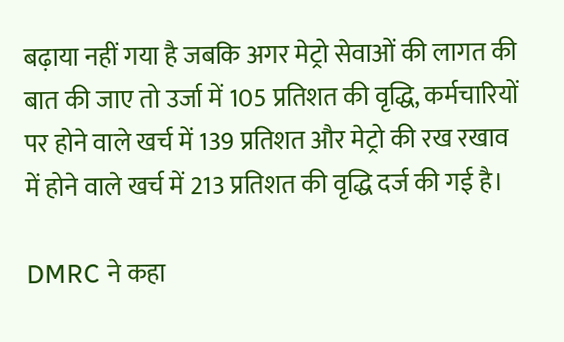बढ़ाया नहीं गया है जबकि अगर मेट्रो सेवाओं की लागत की बात की जाए तो उर्जा में 105 प्रतिशत की वृद्धि, कर्मचारियों पर होने वाले खर्च में 139 प्रतिशत और मेट्रो की रख रखाव में होने वाले खर्च में 213 प्रतिशत की वृद्धि दर्ज की गई है।

DMRC ने कहा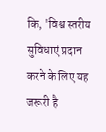कि, 'विश्व स्तरीय सुविधाएं प्रदान करने के लिए यह जरूरी है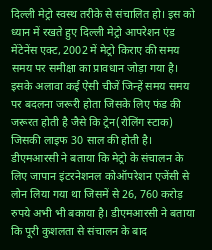दिल्ली मेट्रो स्वस्थ तरीके से संचालित हो। इस को ध्यान में रखते हुए दिल्ली मेट्रो आपरेशन एंड मेंटेनेंस एक्ट, 2002 में मेट्रो किराए की समय समय पर समीक्षा का प्रावधान जोड़ा गया है। इसके अलावा कई ऐसी चीजें जिन्हें समय समय पर बदलना जरूरी होता जिसके लिए फंड की जरूरत होती है जैसे कि ट्रेन(रोलिंग स्टाक) जिसकी लाइफ 30 साल की होती है।
डीएमआरसी ने बताया कि मेट्रो के संचालन के लिए जापान इंटरनेशनल कोऑपरेशन एजेंसी से लोन लिया गया था जिसमें से 26, 760 करोड़ रुपये अभी भी बकाया है। डीएमआरसी ने बताया कि पूरी कुशलता से संचालन के बाद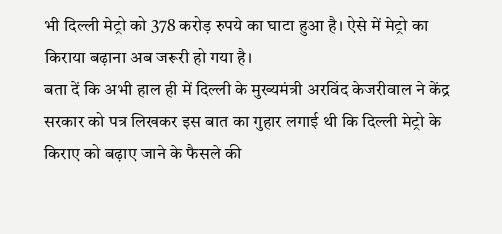भी दिल्ली मेट्रो को 378 करोड़ रुपये का घाटा हुआ है। ऐसे में मेट्रो का किराया बढ़ाना अब जरूरी हो गया है।
बता दें कि अभी हाल ही में दिल्ली के मुख्यमंत्री अरविंद केजरीवाल ने केंद्र सरकार को पत्र लिखकर इस बात का गुहार लगाई थी कि दिल्ली मेट्रो के किराए को बढ़ाए जाने के फैसले की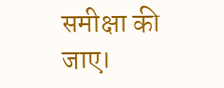समीक्षा की जाए।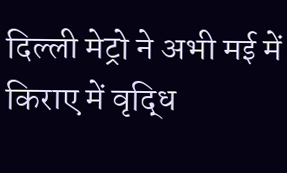दिल्ली मेट्रो ने अभी मई में किराए में वृद्धि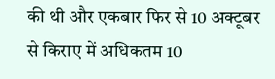की थी और एकबार फिर से 10 अक्टूबर से किराए में अधिकतम 10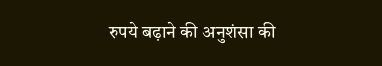रुपये बढ़ाने की अनुशंसा की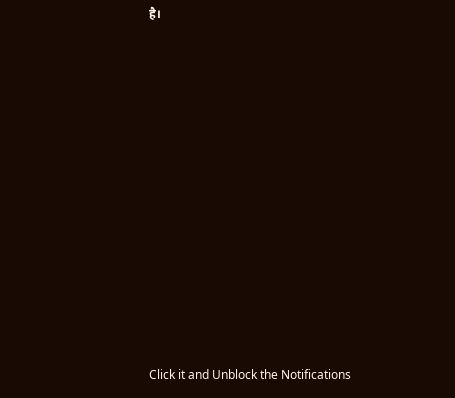है।












Click it and Unblock the Notifications